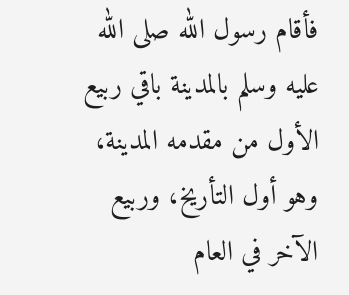فأقام رسول الله صلى الله عليه وسلم بالمدينة باقي ربيع الأول من مقدمه المدينة، وهو أول التأريخ، وربيع الآخر في العام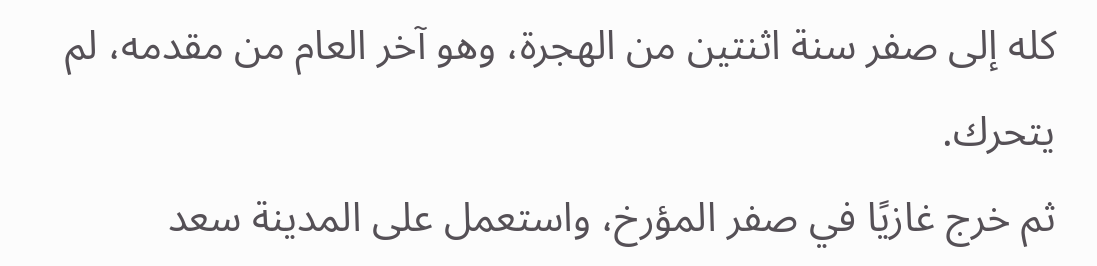كله إلى صفر سنة اثنتين من الهجرة، وهو آخر العام من مقدمه، لم يتحرك.
ثم خرج غازيًا في صفر المؤرخ، واستعمل على المدينة سعد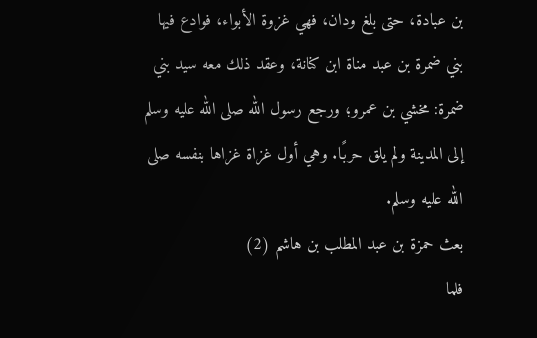بن عبادة، حتى بلغ ودان، فهي غزوة الأبواء، فوادع فيها بني ضمرة بن عبد مناة ابن كنانة، وعقد ذلك معه سيد بني ضمرة: مخشي بن عمرو؛ ورجع رسول الله صلى الله عليه وسلم إلى المدينة ولم يلق حربًا. وهي أول غزاة غزاها بنفسه صلى الله عليه وسلم.
بعث حمزة بن عبد المطلب بن هاشم (2)
فلما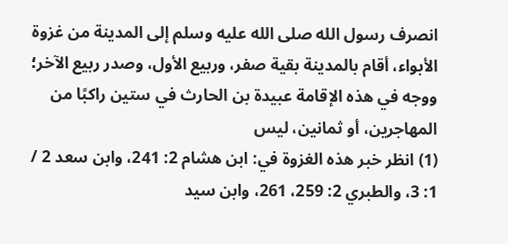انصرف رسول الله صلى الله عليه وسلم إلى المدينة من غزوة الأبواء، أقام بالمدينة بقية صفر، وربيع الأول، وصدر ربيع الآخر؛ ووجه في هذه الإقامة عبيدة بن الحارث في ستين راكبًا من المهاجرين، أو ثمانين، ليس
(1) انظر خبر هذه الغزوة في: ابن هشام 2: 241، وابن سعد 2 / 1: 3، والطبري 2: 259، 261، وابن سيد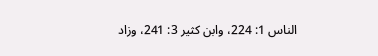الناس 1: 224، وابن كثير 3: 241، وزاد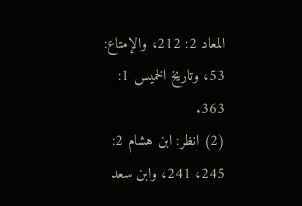المعاد 2: 212، والإمتاع: 53، وتاريخ الخميس 1: 363.
(2) انظر: ابن هشام 2: 245، 241، وابن سعد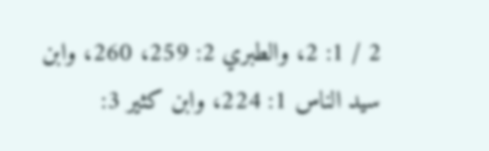2 / 1: 2، والطبري 2: 259، 260، وابن سيد الناس 1: 224، وابن كثير 3: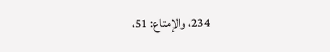234، والإمتاع: 51،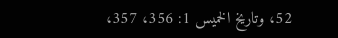52، وتاريخ الخميس 1: 356، 357،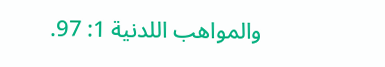والمواهب اللدنية 1: 97.